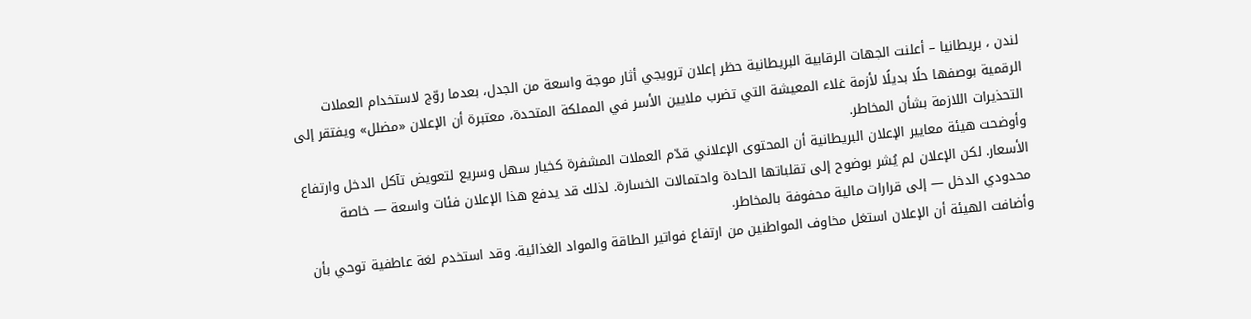لندن ، بريطانيا – أعلنت الجهات الرقابية البريطانية حظر إعلان ترويجي أثار موجة واسعة من الجدل، بعدما روّج لاستخدام العملات الرقمية بوصفها حلًا بديلًا لأزمة غلاء المعيشة التي تضرب ملايين الأسر في المملكة المتحدة، معتبرة أن الإعلان «مضلل» ويفتقر إلى التحذيرات اللازمة بشأن المخاطر.
وأوضحت هيئة معايير الإعلان البريطانية أن المحتوى الإعلاني قدّم العملات المشفرة كخيار سهل وسريع لتعويض تآكل الدخل وارتفاع الأسعار. لكن الإعلان لم يُشر بوضوح إلى تقلباتها الحادة واحتمالات الخسارة. لذلك قد يدفع هذا الإعلان فئات واسعة — خاصة محدودي الدخل — إلى قرارات مالية محفوفة بالمخاطر.
وأضافت الهيئة أن الإعلان استغل مخاوف المواطنين من ارتفاع فواتير الطاقة والمواد الغذائية. وقد استخدم لغة عاطفية توحي بأن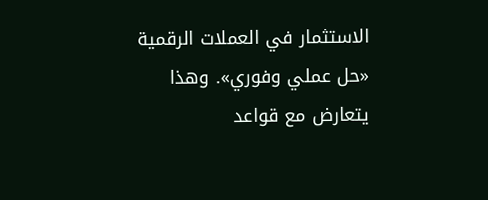الاستثمار في العملات الرقمية «حل عملي وفوري». وهذا يتعارض مع قواعد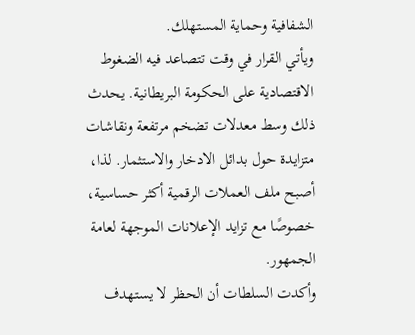الشفافية وحماية المستهلك.
ويأتي القرار في وقت تتصاعد فيه الضغوط الاقتصادية على الحكومة البريطانية. يحدث ذلك وسط معدلات تضخم مرتفعة ونقاشات متزايدة حول بدائل الادخار والاستثمار. لذا، أصبح ملف العملات الرقمية أكثر حساسية، خصوصًا مع تزايد الإعلانات الموجهة لعامة الجمهور.
وأكدت السلطات أن الحظر لا يستهدف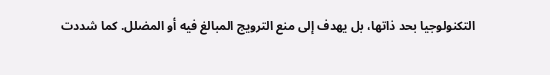التكنولوجيا بحد ذاتها، بل يهدف إلى منع الترويج المبالغ فيه أو المضلل. كما شددت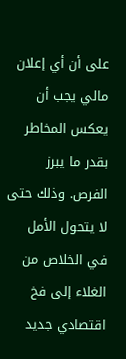على أن أي إعلان مالي يجب أن يعكس المخاطر بقدر ما يبرز الفرص. وذلك حتى لا يتحول الأمل في الخلاص من الغلاء إلى فخ اقتصادي جديد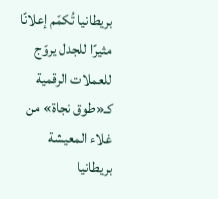بريطانيا تُكمّم إعلانًا مثيرًا للجدل يروّج للعملات الرقمية كـ«طوق نجاة» من غلاء المعيشة
بريطانيا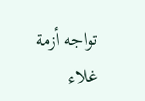تواجه أزمة غلاء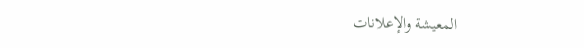المعيشة والإعلانات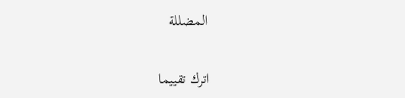المضللة

اترك تقييما